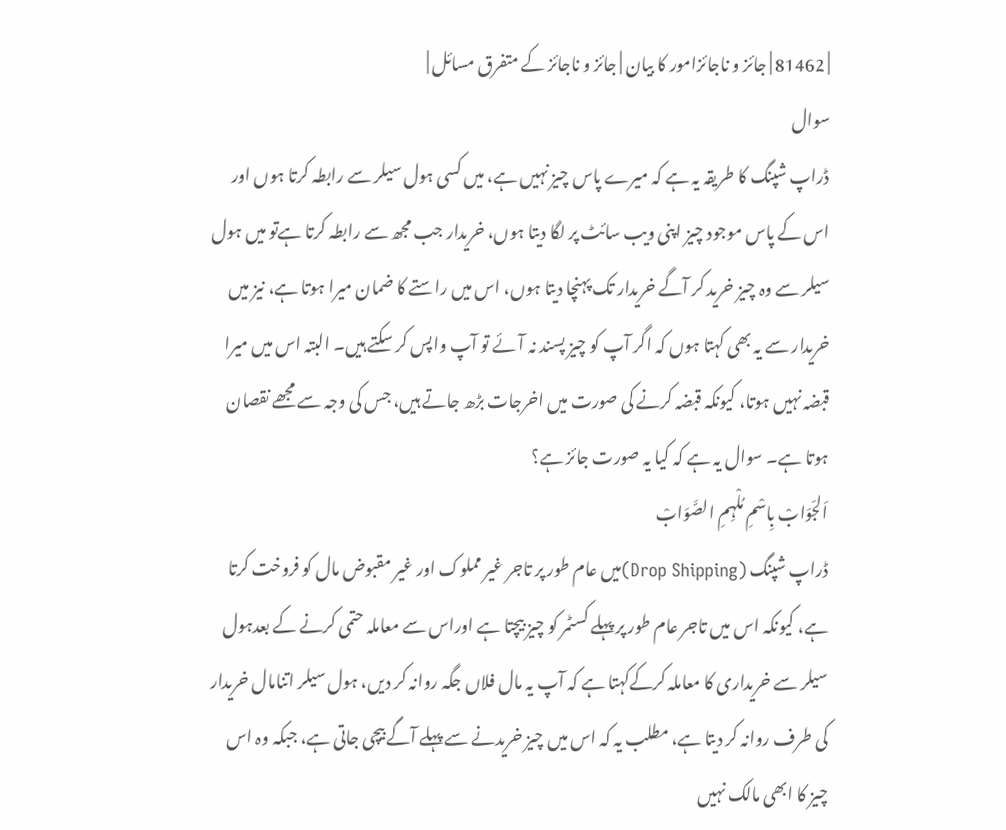| 81462 | جائز و ناجائزامور کا بیان | جائز و ناجائز کے متفرق مسائل |
سوال
ڈراپ شپنگ کا طریقہ یہ ہے کہ میرے پاس چیز نہیں ہے، میں کسی ہول سیلر سے رابطہ کرتا ہوں اور اس کے پاس موجود چیز اپنی ویب سائٹ پر لگا دیتا ہوں، خریدار جب مجھ سے رابطہ کرتا ہےتو میں ہول سیلر سے وہ چیز خرید کر آگے خریدار تک پہنچا دیتا ہوں، اس میں راستے کا ضمان میرا ہوتا ہے، نیز میں خریدار سے یہ بھی کہتا ہوں کہ اگر آپ کو چیز پسند نہ آئے تو آپ واپس کر سکتے ہیں۔ البتہ اس میں میرا قبضہ نہیں ہوتا، کیونکہ قبضہ کرنے کی صورت میں اخرجات بڑھ جاتے ہیں، جس کی وجہ سے مجھے نقصان ہوتا ہے۔ سوال یہ ہے کہ کیا یہ صورت جائز ہے؟
اَلجَوَابْ بِاسْمِ مُلْہِمِ الصَّوَابْ
ڈراپ شپنگ (Drop Shipping)میں عام طور پر تاجر غیر مملوک اور غیر مقبوض مال کو فروخت کرتا ہے، کیونکہ اس میں تاجر عام طور پر پہلے کسٹمر کو چیز بیچتا ہے اوراس سے معاملہ حتمی کرنے کے بعدہول سیلر سے خریداری کا معاملہ کرکےکہتا ہے کہ آپ یہ مال فلاں جگہ روانہ کر دیں، ہول سیلر اتنامال خریدار کی طرف روانہ کر دیتا ہے، مطلب یہ کہ اس میں چیز خریدنے سے پہلے آگے بیچی جاتی ہے، جبکہ وہ اس چیز کا ابھی مالک نہیں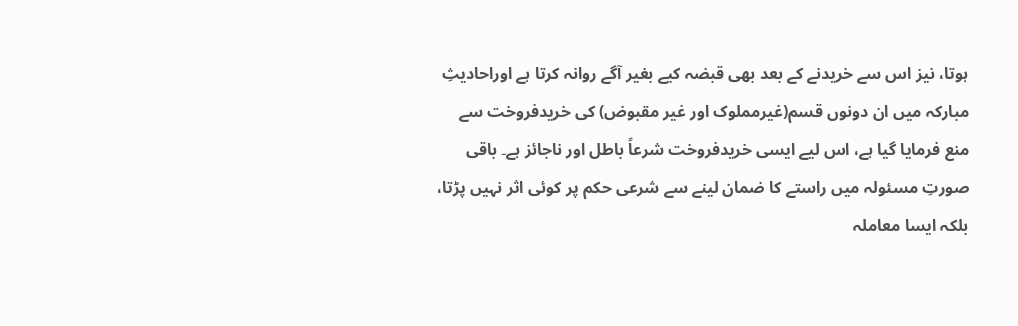ہوتا، نیز اس سے خریدنے کے بعد بھی قبضہ کیے بغیر آگے روانہ کرتا ہے اوراحادیثِ مبارکہ میں ان دونوں قسم(غیرمملوک اور غیر مقبوض) کی خریدفروخت سے منع فرمایا گیا ہے، اس لیے ایسی خریدفروخت شرعاً باطل اور ناجائز ہے۔ باقی صورتِ مسئولہ میں راستے کا ضمان لینے سے شرعی حکم پر کوئی اثر نہیں پڑتا، بلکہ ایسا معاملہ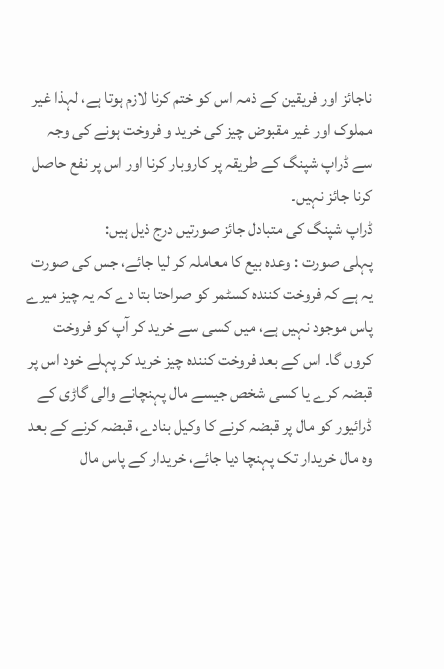ناجائز اور فریقین کے ذمہ اس کو ختم کرنا لازم ہوتا ہے، لہذا غیر مملوک اور غیر مقبوض چیز کی خرید و فروخت ہونے کی وجہ سے ڈراپ شپنگ کے طریقہ پر کاروبار کرنا اور اس پر نفع حاصل كرنا جائز نہیں۔
ڈراپ شپنگ کی متبادل جائز صورتیں درج ذیل ہیں:
پہلی صورت : وعدہ بیع کا معاملہ کر لیا جائے، جس کی صورت یہ ہے کہ فروخت کنندہ کسٹمر کو صراحتا بتا دے کہ یہ چیز میرے پاس موجود نہیں ہے، میں کسی سے خرید کر آپ کو فروخت کروں گا۔ اس کے بعد فروخت کنندہ چیز خرید کر پہلے خود اس پر قبضہ کرے یا کسی شخص جیسے مال پہنچانے والی گاڑی کے ڈرائیور کو مال پر قبضہ کرنے کا وکیل بنادے، قبضہ کرنے کے بعد وہ مال خریدار تک پہنچا دیا جائے، خریدار کے پاس مال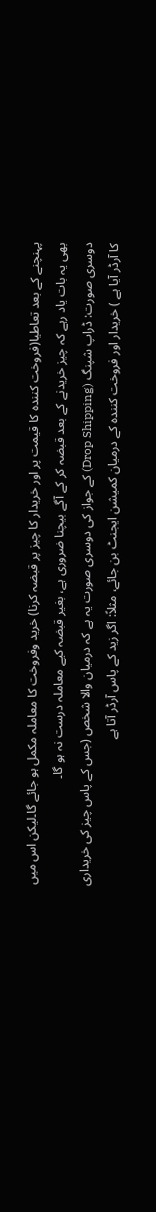پہنچنے کے بعد تعاطيا(فروخت کنندہ کا قيمت پر اور خریدار کا چیز پر قبضہ کرنا) خرید وفروخت کا معاملہ مکمل ہو جائے گا۔لیکن اس میں بھی یہ بات یاد رہے کہ چیز خریدنے کے بعد قبضہ کر کے آگے بیچنا ضروری ہے، بغیر قبضہ کیے معاملہ درست نہ ہو گا۔
دوسری صورت: ڈراپ شپنگ (Drop Shipping) کے جواز کی دوسری صورت یہ ہے کہ درمیان والا شخص (جس کے پاس چیز کی خریداری کا آرڈر آیا ہے ) خریدار اور فروخت کنندہ کے درمیان کمیشن ایجنٹ بن جائے، مثلاً: اگر زید کے پاس آرڈر آتا ہے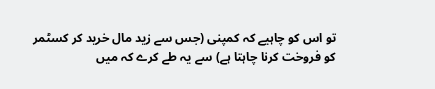تو اس کو چاہیے کہ کمپنی (جس سے زید مال خرید کر کسٹمر کو فروخت کرنا چاہتا ہے) سے یہ طے کرے کہ میں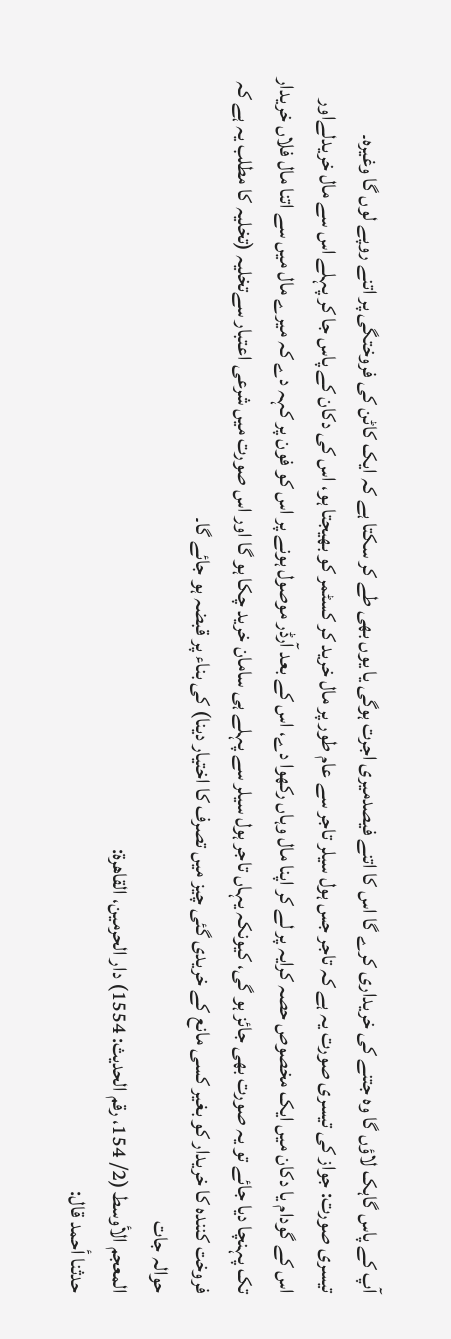آپ کے پاس گاہک لاؤں گا وہ جتنے کی خریداری کرے گا اس کا اتنے فیصدمیری اجرت ہوگی یا یوں بھی طے کر سکتا ہے کہ ایک کاٹن کی فروختگی پر اتنے روپے لوں گا وغیرہ۔
تیسری صورت: جواز کی تیسری صورت یہ ہے کہ تاجر جس ہول سیلر تاجر سے عام طور پر مال خرید کر کسٹمر کو بھیجتا ہو، اس کی دکان کے پاس جا کر پہلے اس سے مال خریدلےاور اس کے گودام یا دکان میں ایک مخصوص حصہ کرایہ پر لے کر اپنا مال وہاں رکھوا دے، اس کے بعد آرڈر موصول ہونے پر اس کو فون پر کہہ دے کہ میرے مال میں سے اتنا مال فلاں خریدار تک پہنچا دیا جائے تو یہ صورت بھی جائز ہو گی، کیونکہ یہاں تاجر ہول سیلر سے پہلے ہی سامان خرید چکا ہو گا اور اس صورت میں شرعی اعتبار سےتخلیہ (تخلیہ کا مطلب یہ ہے کہ فروخت کنندہ کا خریدار کو بغیر کسی مانع کے خریدی گئی چیز میں تصرف کا اختیار دینا) کی بناء پر قبضہ ہو جائے گا۔
حوالہ جات
المعجم الأوسط (2/ 154، رقم الحديث: 1554) دار الحرمين، القاهرة:
حدثنا أحمد قال: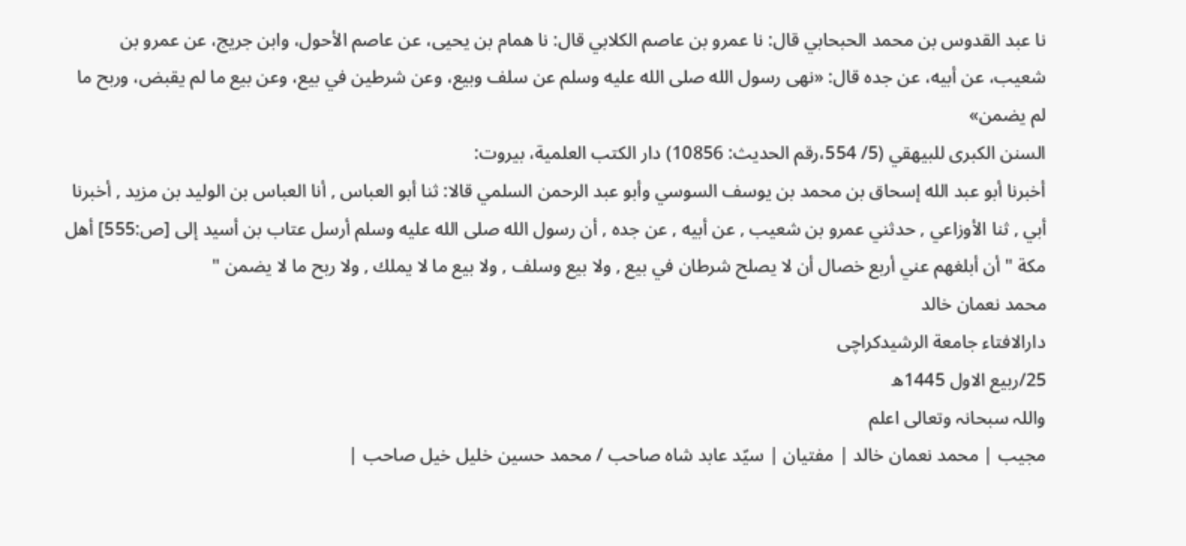نا عبد القدوس بن محمد الحبحابي قال: نا عمرو بن عاصم الكلابي قال: نا همام بن يحيى، عن عاصم الأحول، وابن جريج، عن عمرو بن شعيب، عن أبيه، عن جده قال: «نهى رسول الله صلى الله عليه وسلم عن سلف وبيع، وعن شرطين في بيع، وعن بيع ما لم يقبض، وربح ما لم يضمن»
السنن الكبرى للبيهقي (5/ 554،رقم الحديث: 10856) دار الكتب العلمية، بيروت:
أخبرنا أبو عبد الله إسحاق بن محمد بن يوسف السوسي وأبو عبد الرحمن السلمي قالا: ثنا أبو العباس , أنا العباس بن الوليد بن مزيد , أخبرنا أبي , ثنا الأوزاعي , حدثني عمرو بن شعيب , عن أبيه , عن جده , أن رسول الله صلى الله عليه وسلم أرسل عتاب بن أسيد إلى [ص:555] أهل مكة " أن أبلغهم عني أربع خصال أن لا يصلح شرطان في بيع , ولا بيع وسلف , ولا بيع ما لا يملك , ولا ربح ما لا يضمن "
محمد نعمان خالد
دارالافتاء جامعة الرشیدکراچی
25/ربیع الاول 1445ھ
واللہ سبحانہ وتعالی اعلم
مجیب | محمد نعمان خالد | مفتیان | سیّد عابد شاہ صاحب / محمد حسین خلیل خیل صاحب |